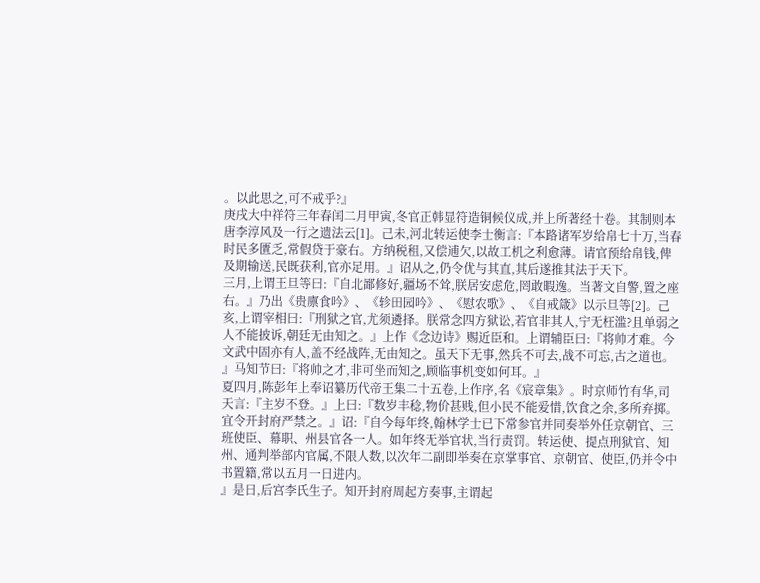。以此思之,可不戒乎?』
庚戌大中祥符三年春闰二月甲寅,冬官正韩显符造铜候仪成,并上所著经十卷。其制则本唐李淳风及一行之遗法云[1]。己未,河北转运使李士衡言:『本路诸军岁给帛七十万,当春时民多匱乏,常假贷于豪右。方纳税租,又偿逋欠,以故工机之利愈薄。请官预给帛钱,俾及期输送,民既获利,官亦足用。』诏从之,仍令优与其直,其后遂推其法于天下。
三月,上谓王旦等曰:『自北鄙修好,疆场不耸,朕居安虑危,罔敢暇逸。当著文自警,置之座右。』乃出《贵廪食吟》、《轸田园吟》、《慰农歌》、《自戒箴》以示旦等[2]。己亥,上谓宰相曰:『刑狱之官,尤须遴择。朕常念四方狱讼,若官非其人,宁无枉滥?且单弱之人不能披诉,朝廷无由知之。』上作《念边诗》赐近臣和。上谓辅臣曰:『将帅才难。今文武中固亦有人,盖不经战阵,无由知之。虽天下无事,然兵不可去,战不可忘,古之道也。
』马知节曰:『将帅之才,非可坐而知之,顾临事机变如何耳。』
夏四月,陈彭年上奉诏纂历代帝王集二十五卷,上作序,名《宸章集》。时京师竹有华,司天言:『主岁不登。』上曰:『数岁丰稔,物价甚贱,但小民不能爱惜,饮食之余,多所弃掷。宜令开封府严禁之。』诏:『自今每年终,翰林学士已下常参官并同奏举外任京朝官、三班使臣、幕职、州县官各一人。如年终无举官状,当行责罚。转运使、提点刑狱官、知州、通判举部内官属,不限人数,以次年二副即举奏在京掌事官、京朝官、使臣,仍并令中书置籍,常以五月一日进内。
』是日,后宫李氏生子。知开封府周起方奏事,主谓起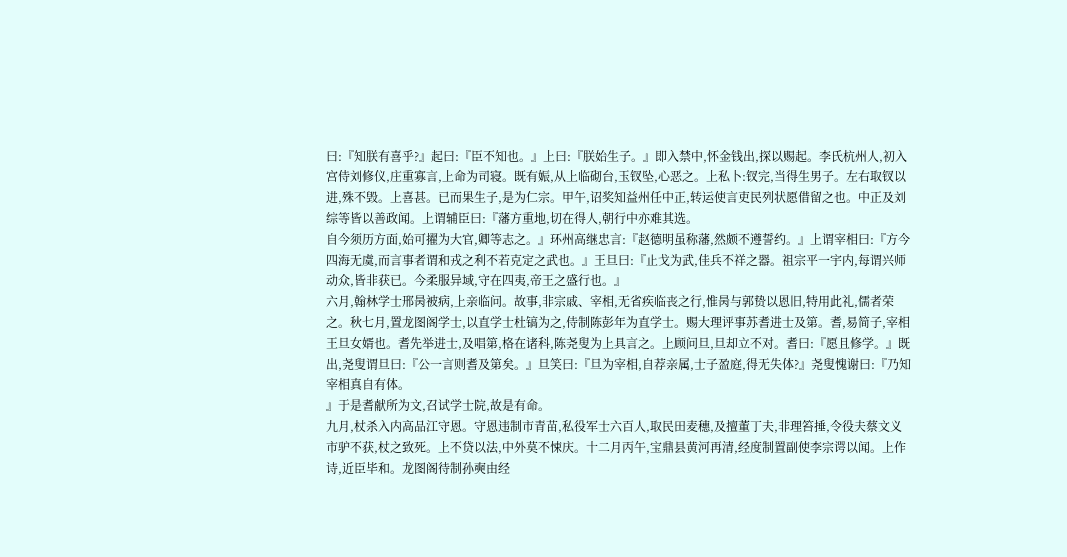曰:『知朕有喜乎?』起曰:『臣不知也。』上曰:『朕始生子。』即入禁中,怀金钱出,探以赐起。李氏杭州人,初入宫侍刘修仪,庄重寡言,上命为司寝。既有娠,从上临砌台,玉钗坠,心恶之。上私卜:钗完,当得生男子。左右取钗以进,殊不毁。上喜甚。已而果生子,是为仁宗。甲午,诏奖知益州任中正,转运使言吏民列状愿借留之也。中正及刘综等皆以善政闻。上谓辅臣曰:『藩方重地,切在得人,朝行中亦难其选。
自今须历方面,始可擢为大官,卿等志之。』环州高继忠言:『赵德明虽称藩,然颇不遵誓约。』上谓宰相曰:『方今四海无虞,而言事者谓和戎之利不若克定之武也。』王旦曰:『止戈为武,佳兵不祥之器。祖宗平一宇内,每谓兴师动众,皆非获已。今柔服异域,守在四夷,帝王之盛行也。』
六月,翰林学士邢昺被病,上亲临问。故事,非宗戚、宰相,无省疾临丧之行,惟昺与郭贽以恩旧,特用此礼,儒者荣之。秋七月,置龙图阁学士,以直学士杜镐为之,侍制陈彭年为直学士。赐大理评事苏耆进士及第。耆,易简子,宰相王旦女婿也。耆先举进士,及唱第,格在诸科,陈尧叟为上具言之。上顾问旦,旦却立不对。耆曰:『愿且修学。』既出,尧叟谓旦曰:『公一言则耆及第矣。』旦笑曰:『旦为宰相,自荐亲属,士子盈庭,得无失体?』尧叟愧谢曰:『乃知宰相真自有体。
』于是耆献所为文,召试学士院,故是有命。
九月,杖杀入内高品江守恩。守恩违制市青苗,私役军士六百人,取民田麦穗,及擅董丁夫,非理笞捶,令役夫蔡文义市驴不获,杖之致死。上不贷以法,中外莫不悚庆。十二月丙午,宝鼎县黄河再清,经度制置副使李宗谔以闻。上作诗,近臣毕和。龙图阁待制孙奭由经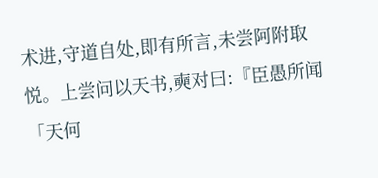术进,守道自处,即有所言,未尝阿附取悦。上尝问以天书,奭对曰:『臣愚所闻「天何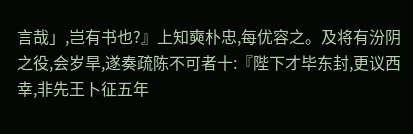言哉」,岂有书也?』上知奭朴忠,每优容之。及将有汾阴之役,会岁旱,遂奏疏陈不可者十:『陛下才毕东封,更议西幸,非先王卜征五年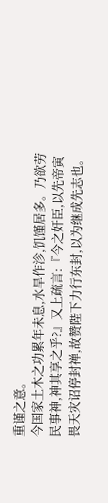重谨之意。
今国家土木之功累年未息,水旱作沴,饥馑居多。乃欲劳民事神,神其享之乎?』又上疏言:『今之奸臣,以先帝寅畏天灾诏停封禅,故赞陛下力行东封,以为继成先志也。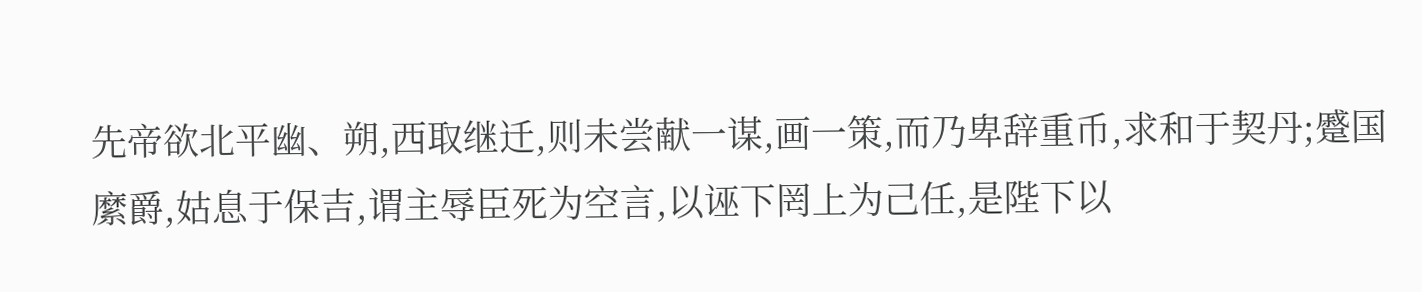先帝欲北平幽、朔,西取继迁,则未尝献一谋,画一策,而乃卑辞重币,求和于契丹;蹙国縻爵,姑息于保吉,谓主辱臣死为空言,以诬下罔上为己任,是陛下以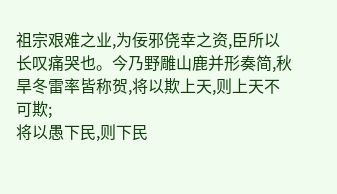祖宗艰难之业,为佞邪侥幸之资,臣所以长叹痛哭也。今乃野雕山鹿并形奏简,秋旱冬雷率皆称贺,将以欺上天,则上天不可欺;
将以愚下民,则下民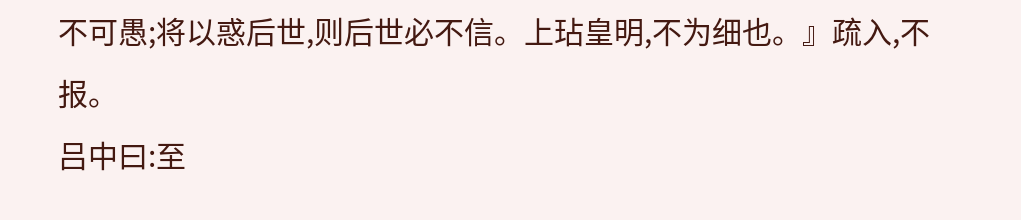不可愚;将以惑后世,则后世必不信。上玷皇明,不为细也。』疏入,不报。
吕中曰:至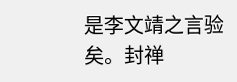是李文靖之言验矣。封禅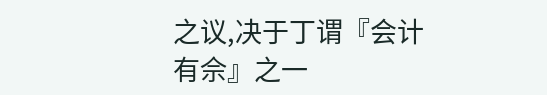之议,决于丁谓『会计有佘』之一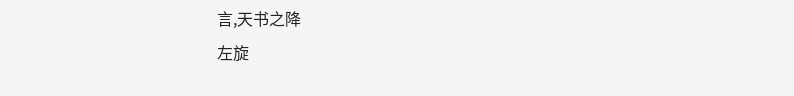言,天书之降
左旋